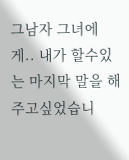그남자 그녀에게.. 내가 할수있는 마지막 말을 해주고싶었습니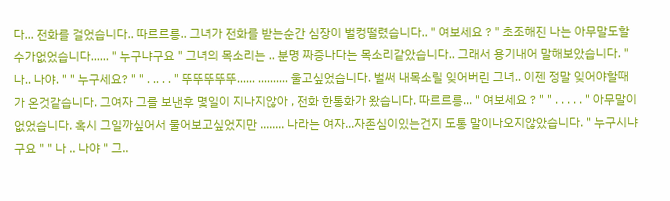다... 전화를 걸었습니다.. 따르르릉.. 그녀가 전화를 받는순간 심장이 벌컹떨렸습니다.. " 여보세요 ? " 초조해진 나는 아무말도할수가없었습니다...... " 누구냐구요 " 그녀의 목소리는 .. 분명 짜증나다는 목소리같았습니다.. 그래서 용기내어 말해보았습니다. " 나.. 나야. " " 누구세요? " " . .. . . " 뚜뚜뚜뚜뚜...... .......... 울고싶었습니다. 벌써 내목소릴 잊어버린 그녀.. 이젠 정말 잊어야할때가 온것같습니다. 그여자 그를 보낸후 몇일이 지나지않아 , 전화 한통화가 왔습니다. 따르르릉... " 여보세요 ? " " . . . . . " 아무말이없었습니다. 혹시 그일까싶어서 물어보고싶었지만 ........ 나라는 여자...자존심이있는건지 도통 말이나오지않았습니다. " 누구시냐구요 " " 나 .. 나야 " 그..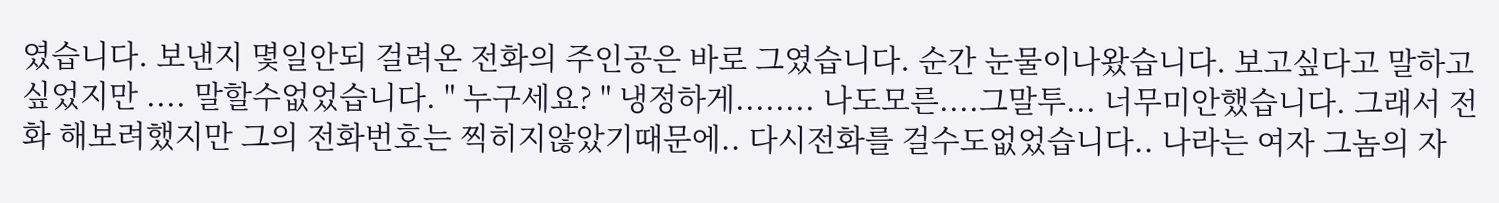였습니다. 보낸지 몇일안되 걸려온 전화의 주인공은 바로 그였습니다. 순간 눈물이나왔습니다. 보고싶다고 말하고싶었지만 .... 말할수없었습니다. " 누구세요? " 냉정하게........ 나도모른....그말투... 너무미안했습니다. 그래서 전화 해보려했지만 그의 전화번호는 찍히지않았기때문에.. 다시전화를 걸수도없었습니다.. 나라는 여자 그놈의 자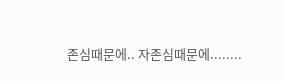존심때문에.. 자존심때문에........